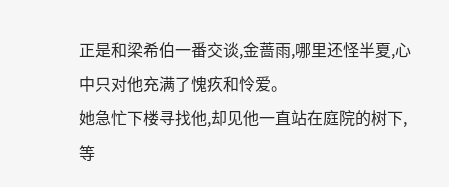正是和梁希伯一番交谈,金蔷雨,哪里还怪半夏,心中只对他充满了愧疚和怜爱。
她急忙下楼寻找他,却见他一直站在庭院的树下,等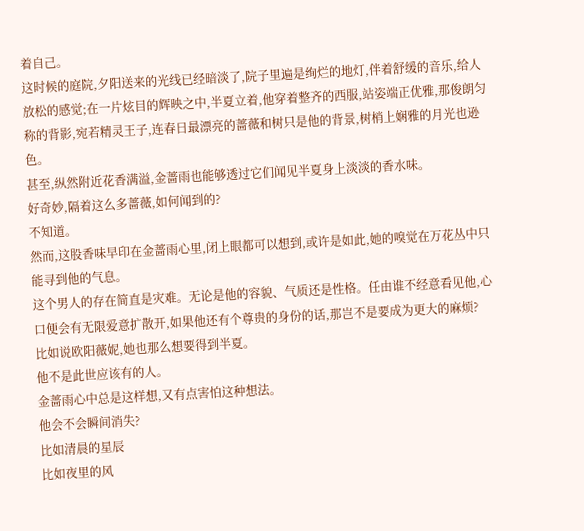着自己。
这时候的庭院,夕阳送来的光线已经暗淡了,院子里遍是绚烂的地灯,伴着舒缓的音乐,给人放松的感觉;在一片炫目的辉映之中,半夏立着,他穿着整齐的西服,站姿端正优雅,那俊朗匀称的背影,宛若精灵王子,连春日最漂亮的蔷薇和树只是他的背景,树梢上娴雅的月光也逊色。
甚至,纵然附近花香满溢,金蔷雨也能够透过它们闻见半夏身上淡淡的香水味。
好奇妙,隔着这么多蔷薇,如何闻到的?
不知道。
然而,这股香味早印在金蔷雨心里,闭上眼都可以想到,或许是如此,她的嗅觉在万花丛中只能寻到他的气息。
这个男人的存在简直是灾难。无论是他的容貌、气质还是性格。任由谁不经意看见他,心口便会有无限爱意扩散开,如果他还有个尊贵的身份的话,那岂不是要成为更大的麻烦?
比如说欧阳薇妮,她也那么想要得到半夏。
他不是此世应该有的人。
金蔷雨心中总是这样想,又有点害怕这种想法。
他会不会瞬间消失?
比如清晨的星辰
比如夜里的风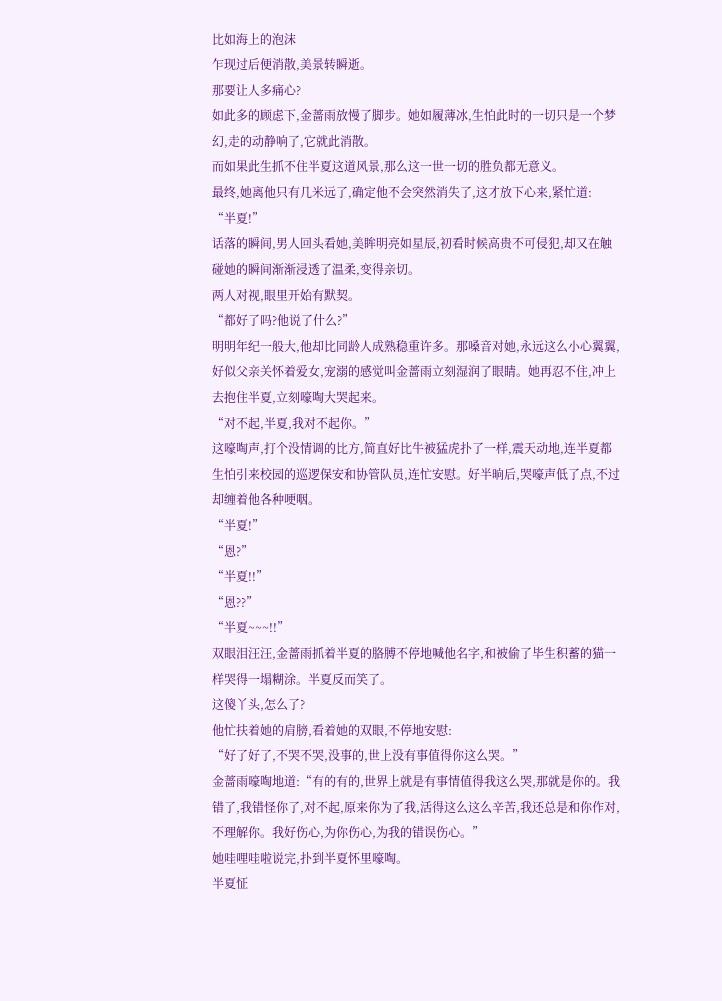比如海上的泡沫
乍现过后便消散,美景转瞬逝。
那要让人多痛心?
如此多的顾虑下,金蔷雨放慢了脚步。她如履薄冰,生怕此时的一切只是一个梦幻,走的动静响了,它就此消散。
而如果此生抓不住半夏这道风景,那么这一世一切的胜负都无意义。
最终,她离他只有几米远了,确定他不会突然消失了,这才放下心来,紧忙道:
“半夏!”
话落的瞬间,男人回头看她,美眸明亮如星辰,初看时候高贵不可侵犯,却又在触碰她的瞬间渐渐浸透了温柔,变得亲切。
两人对视,眼里开始有默契。
“都好了吗?他说了什么?”
明明年纪一般大,他却比同龄人成熟稳重许多。那嗓音对她,永远这么小心翼翼,好似父亲关怀着爱女,宠溺的感觉叫金蔷雨立刻湿润了眼睛。她再忍不住,冲上去抱住半夏,立刻嚎啕大哭起来。
“对不起,半夏,我对不起你。”
这嚎啕声,打个没情调的比方,简直好比牛被猛虎扑了一样,震天动地,连半夏都生怕引来校园的巡逻保安和协管队员,连忙安慰。好半晌后,哭嚎声低了点,不过却缠着他各种哽咽。
“半夏!”
“恩?”
“半夏!!”
“恩??”
“半夏~~~!!”
双眼泪汪汪,金蔷雨抓着半夏的胳膊不停地喊他名字,和被偷了毕生积蓄的猫一样哭得一塌糊涂。半夏反而笑了。
这傻丫头,怎么了?
他忙扶着她的肩膀,看着她的双眼,不停地安慰:
“好了好了,不哭不哭,没事的,世上没有事值得你这么哭。”
金蔷雨嚎啕地道:“有的有的,世界上就是有事情值得我这么哭,那就是你的。我错了,我错怪你了,对不起,原来你为了我,活得这么这么辛苦,我还总是和你作对,不理解你。我好伤心,为你伤心,为我的错误伤心。”
她哇哩哇啦说完,扑到半夏怀里嚎啕。
半夏怔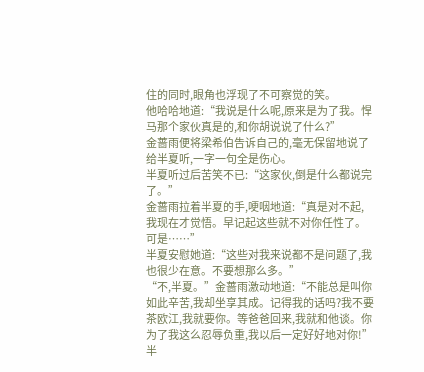住的同时,眼角也浮现了不可察觉的笑。
他哈哈地道:“我说是什么呢,原来是为了我。悍马那个家伙真是的,和你胡说说了什么?”
金蔷雨便将梁希伯告诉自己的,毫无保留地说了给半夏听,一字一句全是伤心。
半夏听过后苦笑不已:“这家伙,倒是什么都说完了。”
金蔷雨拉着半夏的手,哽咽地道:“真是对不起,我现在才觉悟。早记起这些就不对你任性了。可是……”
半夏安慰她道:“这些对我来说都不是问题了,我也很少在意。不要想那么多。”
“不,半夏。”金蔷雨激动地道:“不能总是叫你如此辛苦,我却坐享其成。记得我的话吗?我不要茶欧江,我就要你。等爸爸回来,我就和他谈。你为了我这么忍辱负重,我以后一定好好地对你!”
半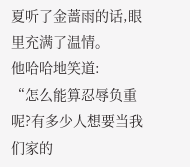夏听了金蔷雨的话,眼里充满了温情。
他哈哈地笑道:
“怎么能算忍辱负重呢?有多少人想要当我们家的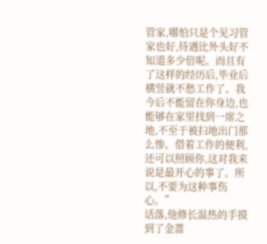管家,哪怕只是个见习管家也好,待遇比外头好不知道多少倍呢。而且有了这样的经历后,毕业后横竖就不愁工作了。我今后不能留在你身边,也能够在家里找到一席之地,不至于被扫地出门那么惨。借着工作的便利,还可以照顾你,这对我来说是最开心的事了。所以,不要为这种事伤心。”
话落,他修长温热的手摸到了金蔷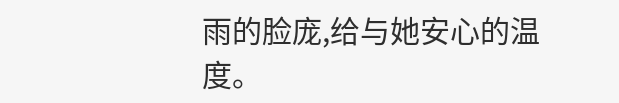雨的脸庞,给与她安心的温度。